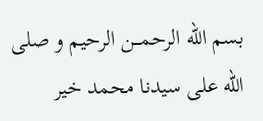بسم الله الرحمـــن الرحيم و صلى الله على سيدنا محمد خير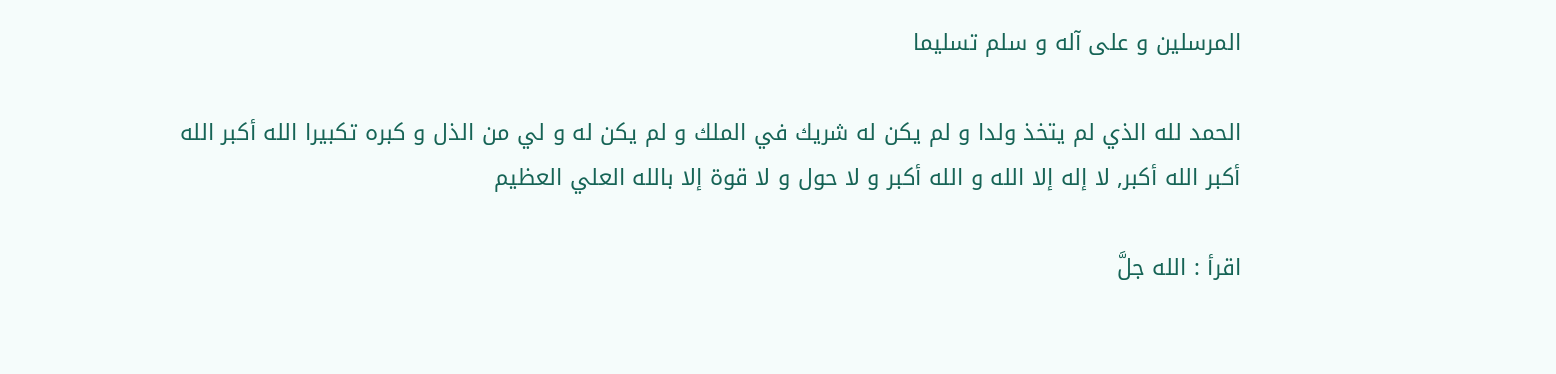المرسلين و على آله و سلم تسليما

الحمد لله الذي لم يتخذ ولدا و لم يكن له شريك في الملك و لم يكن له و لي من الذل و كبره تكبيرا الله أكبر الله أكبر الله أكبر, لا إله إلا الله و الله أكبر و لا حول و لا قوة إلا بالله العلي العظيم

اقرأ : الله جلَّ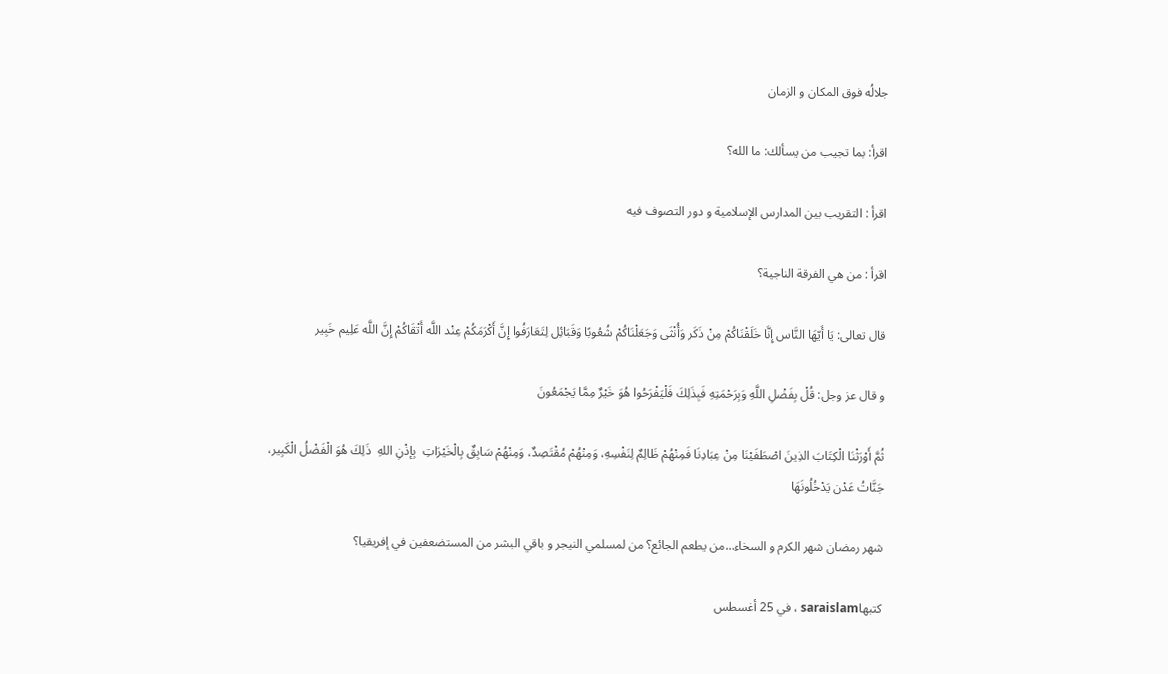جلالُه فوق المكان و الزمان

اقرأ: بما تجيب من يسألك: ما الله؟

اقرأ : التقريب بين المدارس الإسلامية و دور التصوف فيه

اقرأ : من هي الفرقة الناجية؟

قال تعالى: يَا أَيّهَا النَّاس إِنَّا خَلَقْنَاكُمْ مِنْ ذَكَر وَأُنْثَى وَجَعَلْنَاكُمْ شُعُوبًا وَقَبَائِل لِتَعَارَفُوا إِنَّ أَكْرَمَكُمْ عِنْد اللَّه أَتْقَاكُمْ إِنَّ اللَّه عَلِيم خَبِير

و قال عز وجل: قُلْ بِفَضْلِ اللَّهِ وَبِرَحْمَتِهِ فَبِذَلِكَ فَلْيَفْرَحُوا هُوَ خَيْرٌ مِمَّا يَجْمَعُونَ

ثُمَّ أَوْرَثْنَا الْكِتَابَ الذِينَ اصْطَفَيْنَا مِنْ عِبَادِنَا فَمِنْهُمْ ظَالِمٌ لِنَفْسِهِ، وَمِنْهُمْ مُقْتَصِدٌ، وَمِنْهُمْ سَابِقٌ بِالْخَيْرَاتِ  بِإذْنِ اللهِ  ذَلِكَ هُوَ الْفَضْلُ الْكَبِير، جَنَّاتُ عَدْن يَدْخُلُونَهَا

شهر رمضان شهر الكرم و السخاء…من يطعم الجائع؟ من لمسلمي النيجر و باقي البشر من المستضعفين في إفريقيا؟

كتبهاsaraislam ، في 25 أغسطس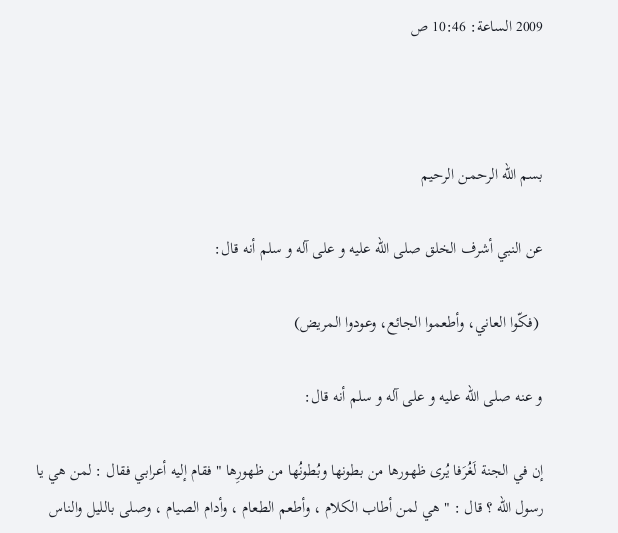2009 الساعة: 10:46 ص



بسم الله الرحمـن الرحيم

عن النبي أشرف الخلق صلى الله عليه و على آله و سلم أنه قال:

 (فكّوا العاني، وأطعموا الجائع، وعودوا المريض)

و عنه صلى الله عليه و على آله و سلم أنه قال:

إن في الجنة لَغُرَفا يُرى ظهورها من بطونها وبُطونُها من ظهورِها " فقام إليه أعرابي فقال : لمن هي يا رسول الله ؟ قال : " هي لمن أطاب الكلام ، وأطعم الطعام ، وأدام الصيام ، وصلى بالليل والناس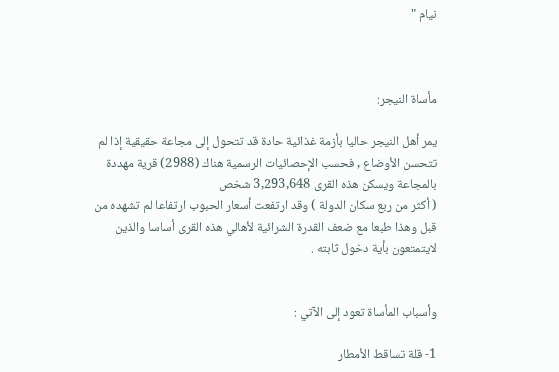نيام "



مأساة النيجر:

يمر أهل النيجر حاليا بأزمة غذائية حادة قد تتحول إلى مجاعة حقيقية إذا لم تتحسن الأوضاع , فحسب الإحصائيات الرسمية هناك (2988) قرية مهددة بالمجاعة ويسكن هذه القرى 3,293,648 شخص
( أكثر من ربع سكان الدولة ) وقد ارتفعت أسعار الحبوب ارتفاعا لم تشهده من قبل وهذا طبعا مع ضعف القدرة الشرائية لأهالي هذه القرى أساسا والذين لايتمتعون بأية دخول ثابته .


وأسباب المأساة تعود إلى الآتي :

1- قلة تساقط الأمطار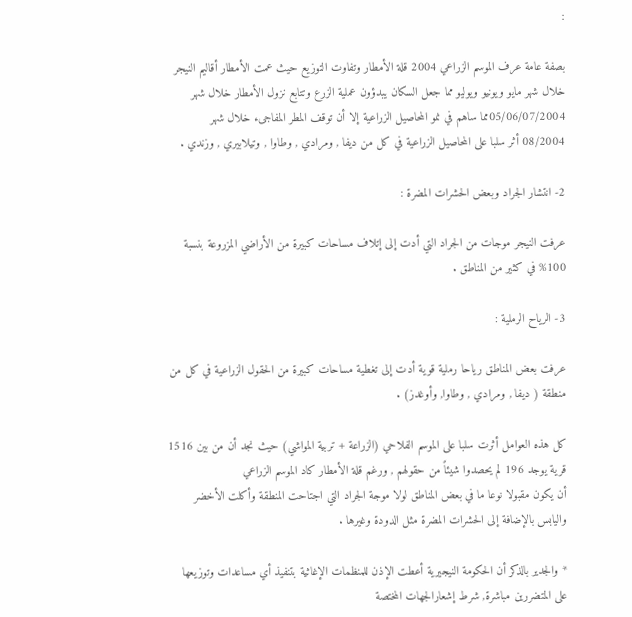:

بصفة عامة عرف الموسم الزراعي 2004 قلة الأمطار وتفاوت التوزيع حيث عمت الأمطار أقاليم النيجر خلال شهر مايو ويونيو ويوليو مما جعل السكان يبدؤون عملية الزرع وتتابع نزول الأمطار خلال شهر 05/06/07/2004مما ساهم في نمو المحاصيل الزراعية إلا أن توقف المطر المفاجىء خلال شهر 08/2004 أثر سلبا على المحاصيل الزراعية في كل من ديفا , ومرادي , وطاوا , وتيلابيري , وزندي .

2- انتشار الجراد وبعض الحشرات المضرة :

عرفت النيجر موجات من الجراد التي أدت إلى إتلاف مساحات كبيرة من الأراضي المزروعة بنسبة 100% في كثير من المناطق .

3- الرياح الرملية :

عرفت بعض المناطق رياحا رملية قوية أدت إلى تغطية مساحات كبيرة من الحقول الزراعية في كل من منطقة ( ديفا , ومرادي , وطاوا, وأوغدز) .

كل هذه العوامل أثرت سلبا على الموسم الفلاحي (الزراعة + تربية المواشي) حيث نجد أن من بين 1516 قرية يوجد 196 لم يحصدوا شيئاً من حقولهم , ورغم قلة الأمطار كاد الموسم الزراعي
أن يكون مقبولا نوعا ما في بعض المناطق لولا موجة الجراد التي اجتاحت المنطقة وأكلت الأخضر واليابس بالإضافة إلى الحشرات المضرة مثل الدودة وغيرها .

* والجدير بالذكر أن الحكومة النيجيرية أعطت الإذن للمنظمات الإغاثية بتنفيذ أي مساعدات وتوزيعها على المتضررين مباشرة, شرط إشعارالجهات المختصة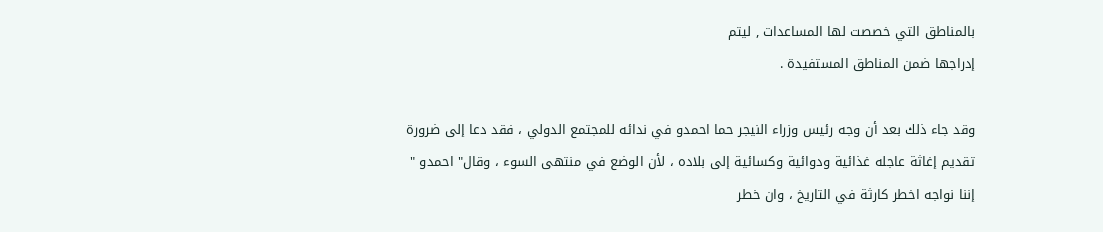بالمناطق التي خصصت لها المساعدات , ليتم
إدراجها ضمن المناطق المستفيدة .

وقد جاء ذلك بعد أن وجه رئيس وزراء النيجر حما احمدو في ندائه للمجتمع الدولي ، فقد دعا إلى ضرورة تقديم إغاثة عاجله غذائية ودوائية وكسائية إلى بلاده ، لأن الوضع في منتهى السوء ، وقال" احمدو " إننا نواجه اخطر كارثة في التاريخ ، وان خطر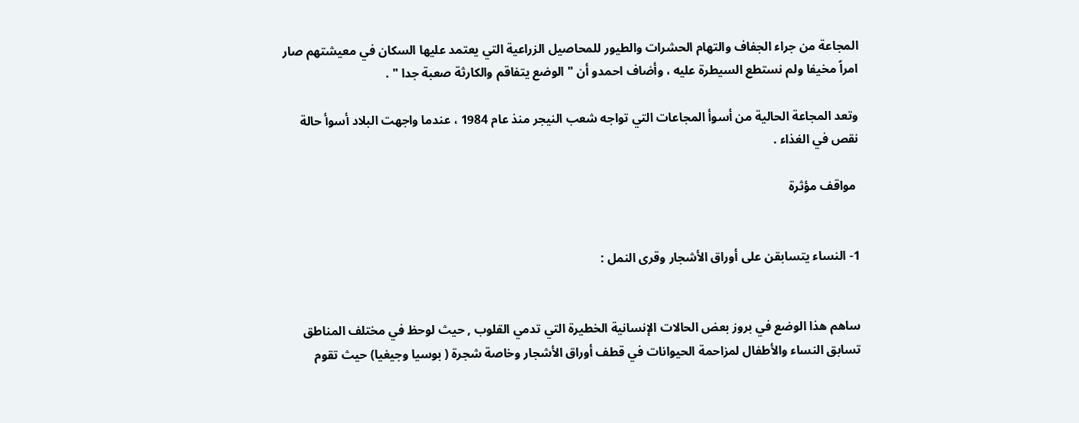المجاعة من جراء الجفاف والتهام الحشرات والطيور للمحاصيل الزراعية التي يعتمد عليها السكان في معيشتهم صار امراً مخيفا ولم نستطع السيطرة عليه ، وأضاف احمدو أن " الوضع يتفاقم والكارثة صعبة جدا " .

وتعد المجاعة الحالية من أسوأ المجاعات التي تواجه شعب النيجر منذ عام 1984 ، عندما واجهت البلاد أسوأ حالة نقص في الغذاء .

 مواقف مؤثرة


1- النساء يتسابقن على أوراق الأشجار وقرى النمل :


ساهم هذا الوضع في بروز بعض الحالات الإنسانية الخطيرة التي تدمي القلوب , حيث لوحظ في مختلف المناطق تسابق النساء والأطفال لمزاحمة الحيوانات في قطف أوراق الأشجار وخاصة شجرة ( بوسيا وجيغيا) حيث تقوم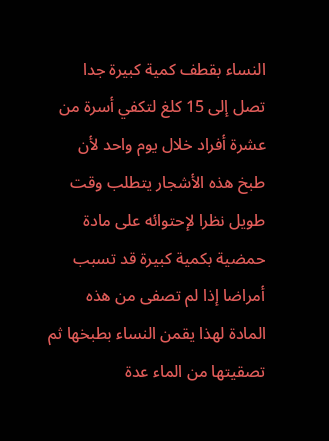النساء بقطف كمية كبيرة جدا تصل إلى 15 كلغ لتكفي أسرة من عشرة أفراد خلال يوم واحد لأن طبخ هذه الأشجار يتطلب وقت طويل نظرا لإحتوائه على مادة حمضية بكمية كبيرة قد تسبب أمراضا إذا لم تصفى من هذه المادة لهذا يقمن النساء بطبخها ثم تصقيتها من الماء عدة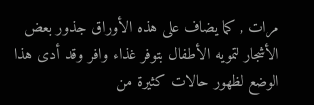مرات , كما يضاف على هذه الأوراق جذور بعض الأشجار لتمويه الأطفال بتوفر غذاء وافر وقد أدى هذا الوضع لظهور حالات كثيرة من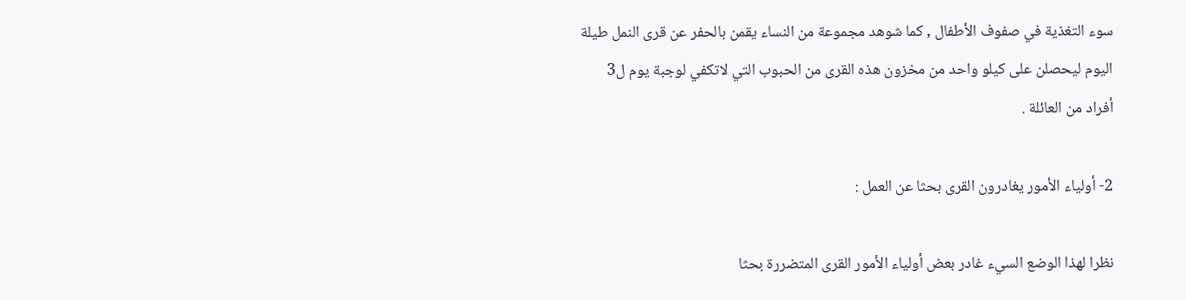سوء التغذية في صفوف الأطفال , كما شوهد مجموعة من النساء يقمن بالحفر عن قرى النمل طيلة اليوم ليحصلن على كيلو واحد من مخزون هذه القرى من الحبوب التي لاتكفي لوجبة يوم ل3 أفراد من العائلة .

2- أولياء الأمور يغادرون القرى بحثا عن العمل :

نظرا لهذا الوضع السيء غادر بعض أولياء الأمور القرى المتضررة بحثا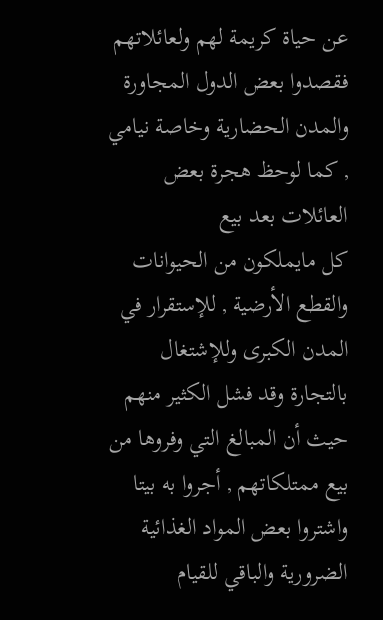عن حياة كريمة لهم ولعائلاتهم فقصدوا بعض الدول المجاورة والمدن الحضارية وخاصة نيامي , كما لوحظ هجرة بعض العائلات بعد بيع
كل مايملكون من الحيوانات والقطع الأرضية , للإستقرار في المدن الكبرى وللإشتغال بالتجارة وقد فشل الكثير منهم حيث أن المبالغ التي وفروها من بيع ممتلكاتهم , أجروا به بيتا واشتروا بعض المواد الغذائية الضرورية والباقي للقيام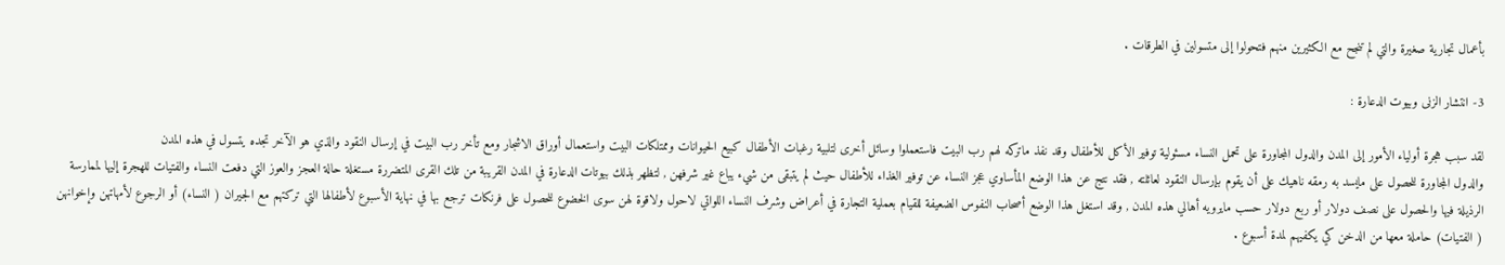بأعمال تجارية صغيرة والتي لم تنجح مع الكثيرين منهم فتحولوا إلى متسولين في الطرقات .

3- انتشار الزنى وبيوت الدعارة :

لقد سبب هجرة أولياء الأمور إلى المدن والدول المجاورة على تحمل النساء مسئولية توفير الأكل للأطفال وقد نفذ ماتركه لهم رب البيت فاستعملوا وسائل أخرى لتلبية رغبات الأطفال كبيع الحيوانات وممتلكات البيت واستعمال أوراق الاشجار ومع تأخر رب البيت في إرسال النقود والذي هو الآخر تجده يتسول في هذه المدن
والدول المجاورة للحصول على مايسد به رمقه ناهيك على أن يقوم بإرسال النقود لعائلته , فقد نتج عن هذا الوضع المأساوي عجز النساء عن توفير الغذاء للأطفال حيث لم يتبقى من شيء يباع غير شرفهن , لتظهر بذلك بيوتات الدعارة في المدن القريبة من تلك القرى المتضررة مستغلة حالة العجز والعوز التي دفعت النساء والفتيات للهجرة إليها لممارسة الرذيلة فيها والحصول على نصف دولار أو ربع دولار حسب مايرويه أهالي هذه المدن , وقد استغل هذا الوضع أصحاب النفوس الضعيفة للقيام بعملية التجارة في أعراض وشرف النساء اللواتي لاحول ولاقوة لهن سوى الخضوع للحصول على فرنكات ترجع بها في نهاية الأسبوع لأطفالها التي تركتهم مع الجيران ( النساء) أو الرجوع لأمهاتهن وإخوانهن ( الفتيات) حاملة معها من الدخن كي يكفيهم لمدة أسبوع .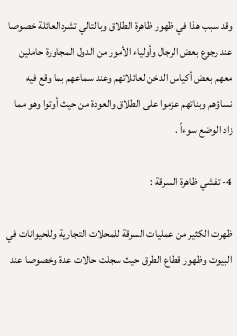وقد سبب هذا في ظهور ظاهرة الطلاق وبالتالي تشردالعائلة خصوصا عند رجوع بعض الرجال وأولياء الأمور من الدول المجاورة حاملين معهم بعض أكياس الدخن لعائلاتهم وعند سماعهم بما وقع فيه نساؤهم وبناتهم عزموا على الطلاق والعودة من حيث أوتوا وهو مما زاد الوضع سوءاً .

4- تفشي ظاهرة السرقة :

ظهرت الكثير من عمليات السرقة للمحلات التجارية وللحيوانات في البيوت وظهور قطاع الطرق حيث سجلت حالات عدة وخصوصا عند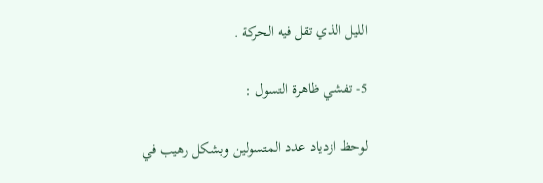الليل الذي تقل فيه الحركة .

5- تفشي ظاهرة التسول :

لوحظ ازدياد عدد المتسولين وبشكل رهيب في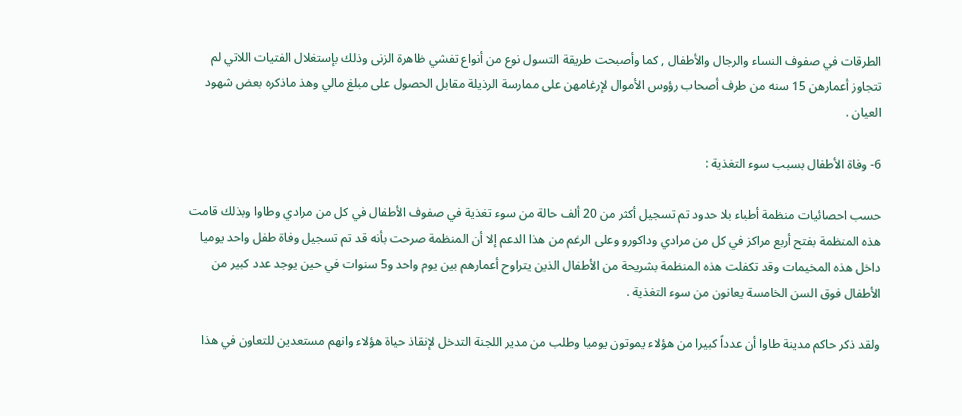الطرقات في صفوف النساء والرجال والأطفال , كما وأصبحت طريقة التسول نوع من أنواع تفشي ظاهرة الزنى وذلك بإستغلال الفتيات اللاتي لم تتجاوز أعمارهن 15 سنه من طرف أصحاب رؤوس الأموال لإرغامهن على ممارسة الرذيلة مقابل الحصول على مبلغ مالي وهذ ماذكره بعض شهود العيان .

6- وفاة الأطفال بسبب سوء التغذية :

حسب احصائيات منظمة أطباء بلا حدود تم تسجيل أكثر من 20 ألف حالة من سوء تغذية في صفوف الأطفال في كل من مرادي وطاوا وبذلك قامت هذه المنظمة بفتح أربع مراكز في كل من مرادي وداكورو وعلى الرغم من هذا الدعم إلا أن المنظمة صرحت بأنه قد تم تسجيل وفاة طفل واحد يوميا داخل هذه المخيمات وقد تكفلت هذه المنظمة بشريحة من الأطفال الذين يتراوح أعمارهم بين يوم واحد و5 سنوات في حين يوجد عدد كبير من الأطفال فوق السن الخامسة يعانون من سوء التغذية .

ولقد ذكر حاكم مدينة طاوا أن عدداً كبيرا من هؤلاء يموتون يوميا وطلب من مدير اللجنة التدخل لإنقاذ حياة هؤلاء وانهم مستعدين للتعاون في هذا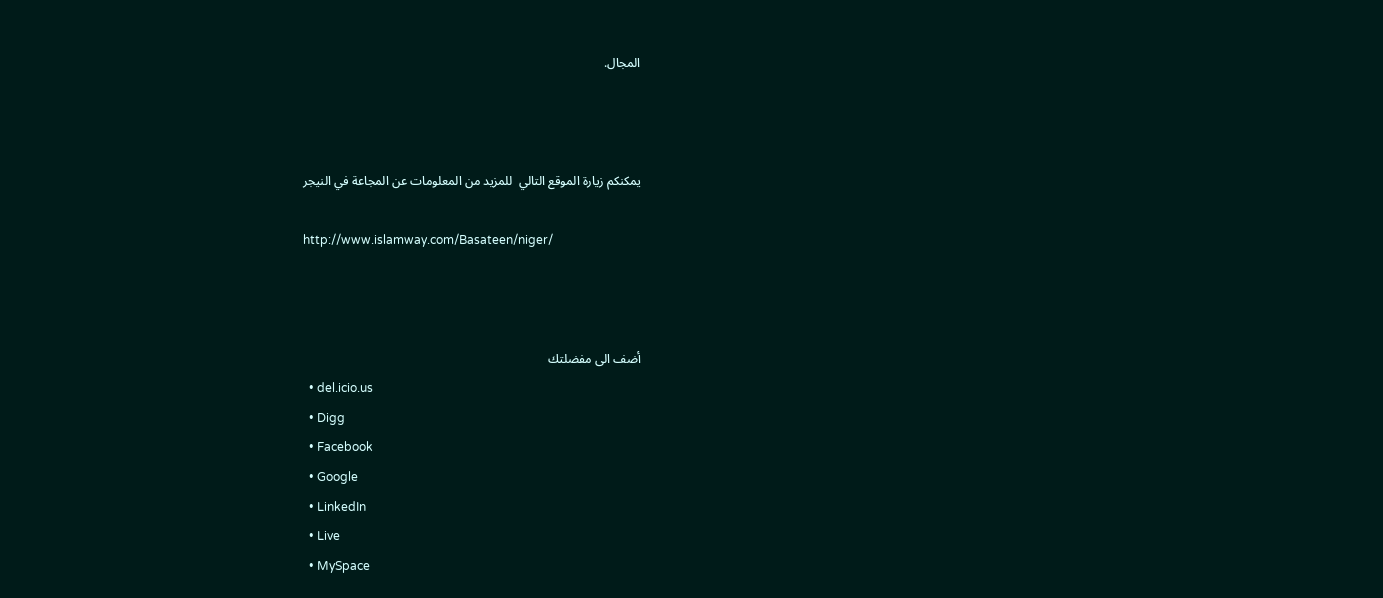المجال.



يمكنكم زيارة الموقع التالي  للمزيد من المعلومات عن المجاعة في النيجر

http://www.islamway.com/Basateen/niger/



أضف الى مفضلتك
  • del.icio.us
  • Digg
  • Facebook
  • Google
  • LinkedIn
  • Live
  • MySpace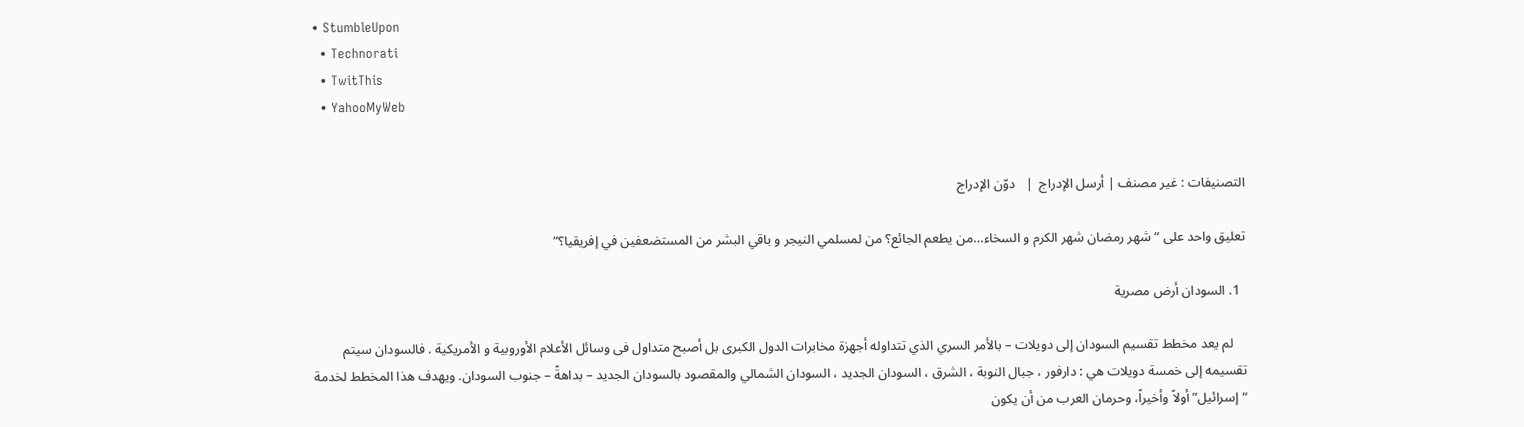• StumbleUpon
  • Technorati
  • TwitThis
  • YahooMyWeb


التصنيفات : غير مصنف | أرسل الإدراج  |   دوّن الإدراج

تعليق واحد على “شهر رمضان شهر الكرم و السخاء…من يطعم الجائع؟ من لمسلمي النيجر و باقي البشر من المستضعفين في إفريقيا؟”

  1. السودان أرض مصرية

    لم يعد مخطط تقسيم السودان إلى دويلات – بالأمر السري الذي تتداوله أجهزة مخابرات الدول الكبرى بل أصبح متداول فى وسائل الأعلام الأوروبية و الأمريكية . فالسودان سيتم تقسيمه إلى خمسة دويلات هي : دارفور ، جبال النوبة ، الشرق ، السودان الجديد ، السودان الشمالي والمقصود بالسودان الجديد – بداهةً – جنوب السودان. ويهدف هذا المخطط لخدمة “إسرائيل” أولاً وأخيراً، وحرمان العرب من أن يكون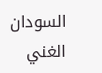السودان الغني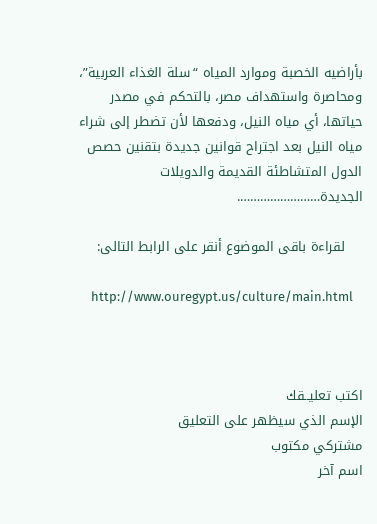بأراضيه الخصبة وموارد المياه “سلة الغذاء العربية”، ومحاصرة واستهداف مصر، بالتحكم في مصدر حياتها، أي مياه النيل، ودفعها لأن تضطر إلى شراء مياه النيل بعد اجتراح قوانين جديدة بتقنين حصص الدول المتشاطئة القديمة والدويلات الجديدة…………………….

    لقراءة باقى الموضوع أنقر على الرابط التالى:

    http://www.ouregypt.us/culture/main.html



اكتب تعليــقك
الإسم الذي سيظهر على التعليق
مشتركي مكتوب
اسم آخر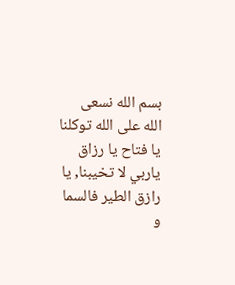بسم الله نسعى الله على الله توكلنا يا فتاح يا رزاق ياربي لا تخيبنا, يا رازق الطير فالسما و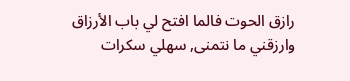رازق الحوت فالما افتح لي باب الأرزاق وارزقني ما نتمنى, سهلي سكرات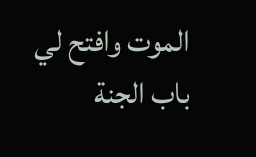الموت وافتح لي باب الجنة